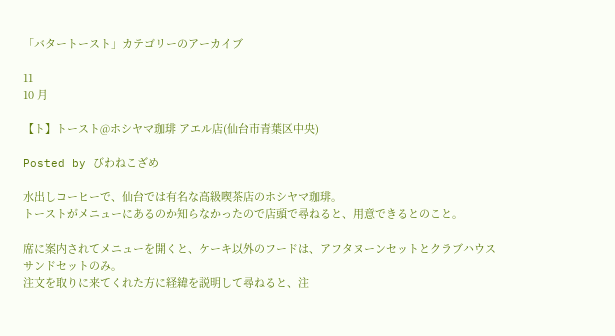「バタートースト」カテゴリーのアーカイブ

11
10 月

【ト】トースト@ホシヤマ珈琲 アエル店(仙台市青葉区中央)

Posted by びわねこざめ

水出しコーヒーで、仙台では有名な高級喫茶店のホシヤマ珈琲。
トーストがメニューにあるのか知らなかったので店頭で尋ねると、用意できるとのこと。

席に案内されてメニューを開くと、ケーキ以外のフードは、アフタヌーンセットとクラブハウスサンドセットのみ。
注文を取りに来てくれた方に経緯を説明して尋ねると、注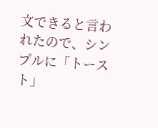文できると言われたので、シンプルに「トースト」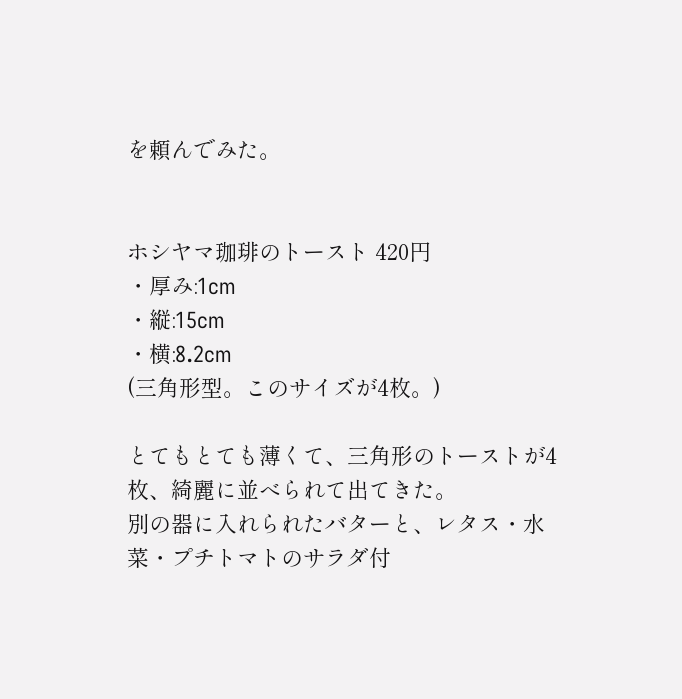を頼んでみた。


ホシヤマ珈琲のトースト 420円
・厚み:1cm
・縦:15cm
・横:8.2cm
(三角形型。このサイズが4枚。)

とてもとても薄くて、三角形のトーストが4枚、綺麗に並べられて出てきた。
別の器に入れられたバターと、レタス・水菜・プチトマトのサラダ付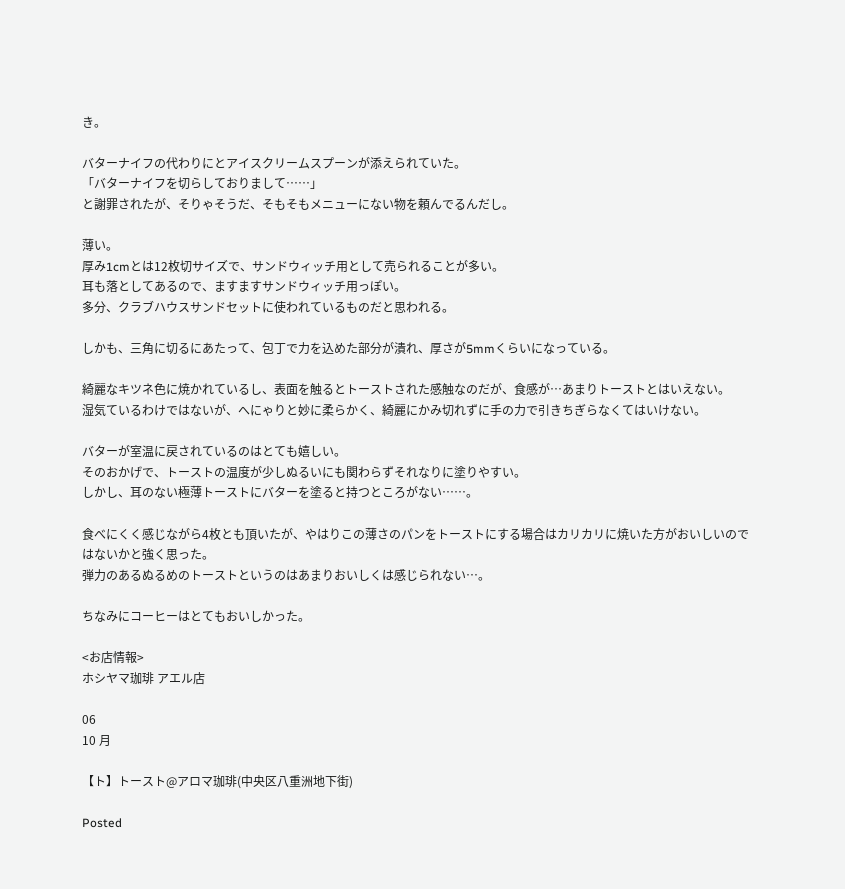き。

バターナイフの代わりにとアイスクリームスプーンが添えられていた。
「バターナイフを切らしておりまして……」
と謝罪されたが、そりゃそうだ、そもそもメニューにない物を頼んでるんだし。

薄い。
厚み1cmとは12枚切サイズで、サンドウィッチ用として売られることが多い。
耳も落としてあるので、ますますサンドウィッチ用っぽい。
多分、クラブハウスサンドセットに使われているものだと思われる。

しかも、三角に切るにあたって、包丁で力を込めた部分が潰れ、厚さが5mmくらいになっている。

綺麗なキツネ色に焼かれているし、表面を触るとトーストされた感触なのだが、食感が…あまりトーストとはいえない。
湿気ているわけではないが、へにゃりと妙に柔らかく、綺麗にかみ切れずに手の力で引きちぎらなくてはいけない。

バターが室温に戻されているのはとても嬉しい。
そのおかげで、トーストの温度が少しぬるいにも関わらずそれなりに塗りやすい。
しかし、耳のない極薄トーストにバターを塗ると持つところがない……。

食べにくく感じながら4枚とも頂いたが、やはりこの薄さのパンをトーストにする場合はカリカリに焼いた方がおいしいのではないかと強く思った。
弾力のあるぬるめのトーストというのはあまりおいしくは感じられない…。

ちなみにコーヒーはとてもおいしかった。

<お店情報>
ホシヤマ珈琲 アエル店

06
10 月

【ト】トースト@アロマ珈琲(中央区八重洲地下街)

Posted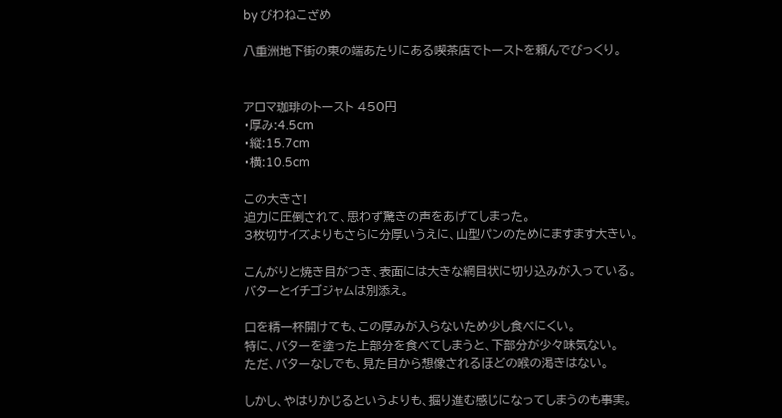by びわねこざめ

八重洲地下街の東の端あたりにある喫茶店でトーストを頼んでびっくり。


アロマ珈琲のトースト 450円
・厚み:4.5cm
・縦:15.7cm
・横:10.5cm

この大きさ!
迫力に圧倒されて、思わず驚きの声をあげてしまった。
3枚切サイズよりもさらに分厚いうえに、山型パンのためにますます大きい。

こんがりと焼き目がつき、表面には大きな網目状に切り込みが入っている。
バターとイチゴジャムは別添え。

口を精一杯開けても、この厚みが入らないため少し食べにくい。
特に、バターを塗った上部分を食べてしまうと、下部分が少々味気ない。
ただ、バターなしでも、見た目から想像されるほどの喉の渇きはない。

しかし、やはりかじるというよりも、掘り進む感じになってしまうのも事実。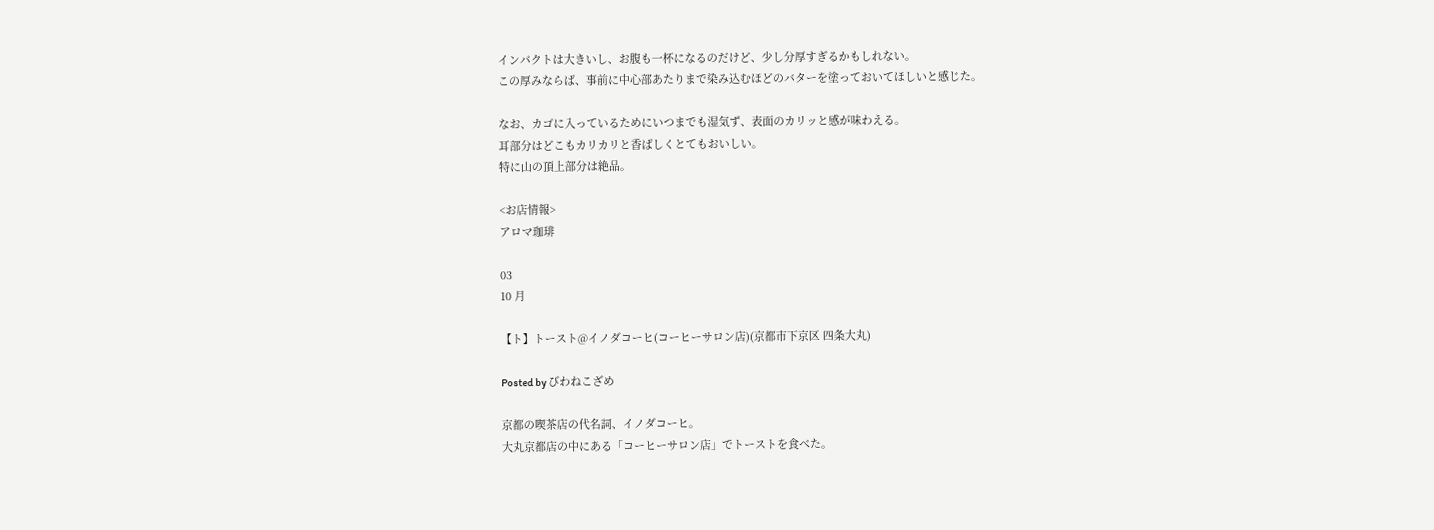インパクトは大きいし、お腹も一杯になるのだけど、少し分厚すぎるかもしれない。
この厚みならば、事前に中心部あたりまで染み込むほどのバターを塗っておいてほしいと感じた。

なお、カゴに入っているためにいつまでも湿気ず、表面のカリッと感が味わえる。
耳部分はどこもカリカリと香ばしくとてもおいしい。
特に山の頂上部分は絶品。

<お店情報>
アロマ珈琲

03
10 月

【ト】トースト@イノダコーヒ(コーヒーサロン店)(京都市下京区 四条大丸)

Posted by びわねこざめ

京都の喫茶店の代名詞、イノダコーヒ。
大丸京都店の中にある「コーヒーサロン店」でトーストを食べた。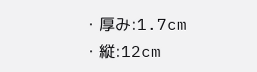・厚み:1.7cm
・縦:12cm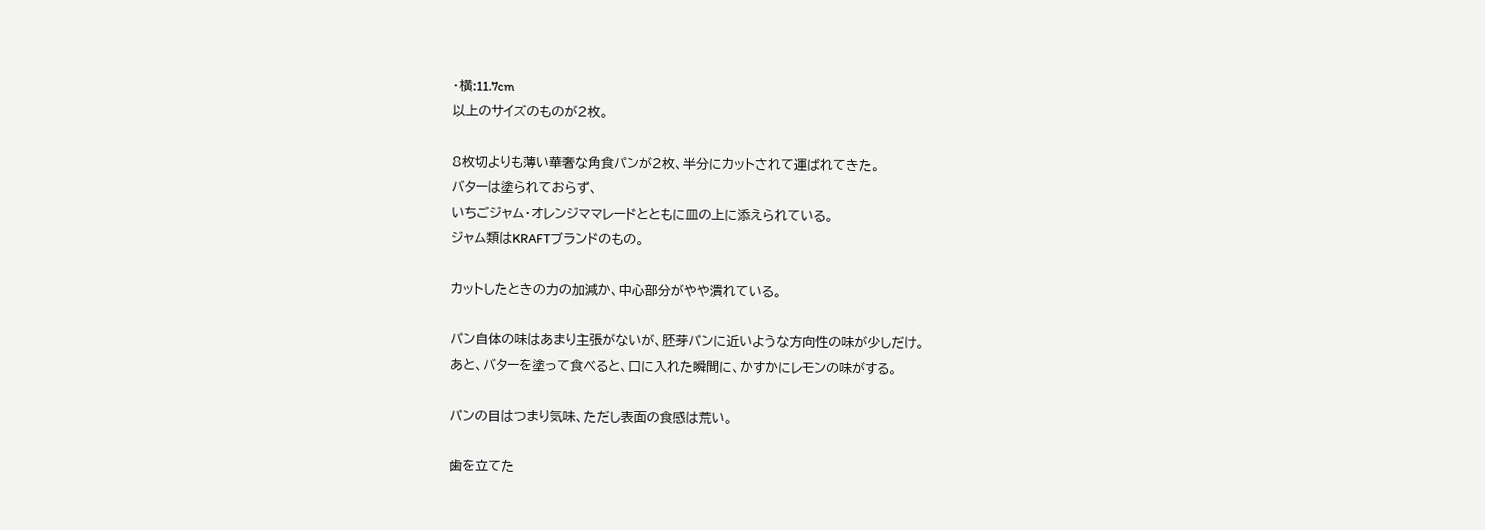・横:11.7cm
以上のサイズのものが2枚。

8枚切よりも薄い華奢な角食パンが2枚、半分にカットされて運ばれてきた。
バターは塗られておらず、
いちごジャム・オレンジママレードとともに皿の上に添えられている。
ジャム類はKRAFTブランドのもの。

カットしたときの力の加減か、中心部分がやや潰れている。

パン自体の味はあまり主張がないが、胚芽パンに近いような方向性の味が少しだけ。
あと、バターを塗って食べると、口に入れた瞬間に、かすかにレモンの味がする。

パンの目はつまり気味、ただし表面の食感は荒い。

歯を立てた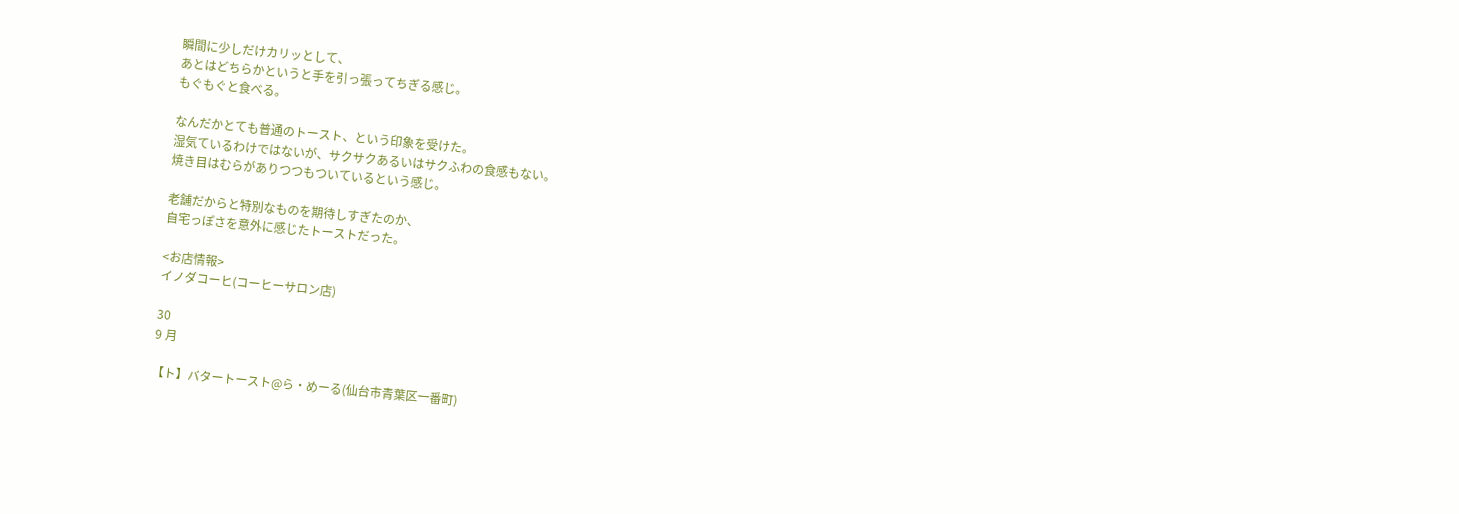瞬間に少しだけカリッとして、
あとはどちらかというと手を引っ張ってちぎる感じ。
もぐもぐと食べる。

なんだかとても普通のトースト、という印象を受けた。
湿気ているわけではないが、サクサクあるいはサクふわの食感もない。
焼き目はむらがありつつもついているという感じ。

老舗だからと特別なものを期待しすぎたのか、
自宅っぽさを意外に感じたトーストだった。

<お店情報>
イノダコーヒ(コーヒーサロン店)

30
9 月

【ト】バタートースト@ら・めーる(仙台市青葉区一番町)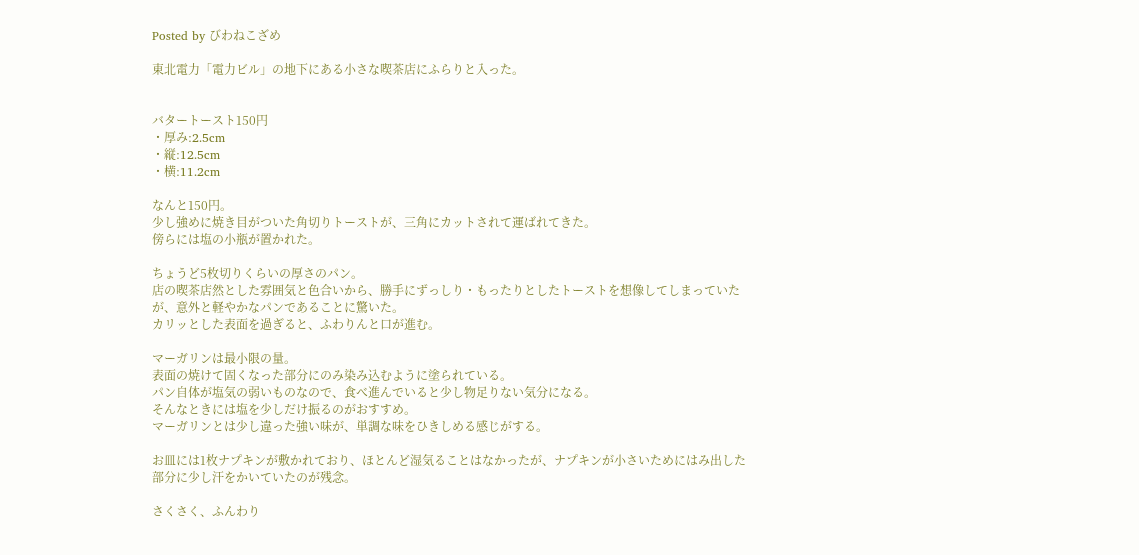Posted by びわねこざめ

東北電力「電力ビル」の地下にある小さな喫茶店にふらりと入った。


バタートースト150円
・厚み:2.5cm
・縦:12.5cm
・横:11.2cm

なんと150円。
少し強めに焼き目がついた角切りトーストが、三角にカットされて運ばれてきた。
傍らには塩の小瓶が置かれた。

ちょうど5枚切りくらいの厚さのパン。
店の喫茶店然とした雰囲気と色合いから、勝手にずっしり・もったりとしたトーストを想像してしまっていたが、意外と軽やかなパンであることに驚いた。
カリッとした表面を過ぎると、ふわりんと口が進む。

マーガリンは最小限の量。
表面の焼けて固くなった部分にのみ染み込むように塗られている。
パン自体が塩気の弱いものなので、食べ進んでいると少し物足りない気分になる。
そんなときには塩を少しだけ振るのがおすすめ。
マーガリンとは少し違った強い味が、単調な味をひきしめる感じがする。

お皿には1枚ナプキンが敷かれており、ほとんど湿気ることはなかったが、ナプキンが小さいためにはみ出した部分に少し汗をかいていたのが残念。

さくさく、ふんわり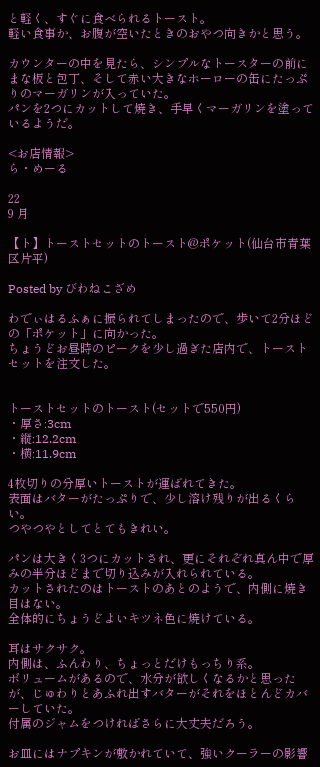と軽く、すぐに食べられるトースト。
軽い食事か、お腹が空いたときのおやつ向きかと思う。

カウンターの中を見たら、シンプルなトースターの前にまな板と包丁、そして赤い大きなホーローの缶にたっぷりのマーガリンが入っていた。
パンを2つにカットして焼き、手早くマーガリンを塗っているようだ。

<お店情報>
ら・めーる

22
9 月

【ト】トーストセットのトースト@ポケット(仙台市青葉区片平)

Posted by びわねこざめ

わでぃはるふぁに振られてしまったので、歩いて2分ほどの「ポケット」に向かった。
ちょうどお昼時のピークを少し過ぎた店内で、トーストセットを注文した。


トーストセットのトースト(セットで550円)
・厚さ:3cm
・縦:12.2cm
・横:11.9cm

4枚切りの分厚いトーストが運ばれてきた。
表面はバターがたっぷりで、少し溶け残りが出るくらい。
つやつやとしてとてもきれい。

パンは大きく3つにカットされ、更にそれぞれ真ん中で厚みの半分ほどまで切り込みが入れられている。
カットされたのはトーストのあとのようで、内側に焼き目はない。
全体的にちょうどよいキツネ色に焼けている。

耳はサクサク。
内側は、ふんわり、ちょっとだけもっちり系。
ボリュームがあるので、水分が欲しくなるかと思ったが、じゅわりとあふれ出すバターがそれをほとんどカバーしていた。
付属のジャムをつければさらに大丈夫だろう。

お皿にはナプキンが敷かれていて、強いクーラーの影響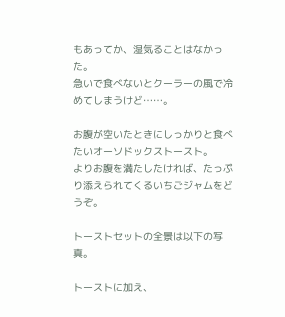もあってか、湿気ることはなかった。
急いで食べないとクーラーの風で冷めてしまうけど……。

お腹が空いたときにしっかりと食べたいオーソドックストースト。
よりお腹を満たしたければ、たっぷり添えられてくるいちごジャムをどうぞ。

トーストセットの全景は以下の写真。

トーストに加え、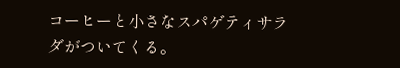コーヒーと小さなスパゲティサラダがついてくる。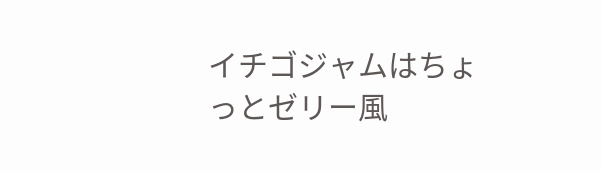イチゴジャムはちょっとゼリー風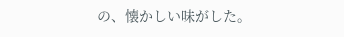の、懐かしい味がした。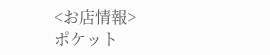<お店情報>
ポケット